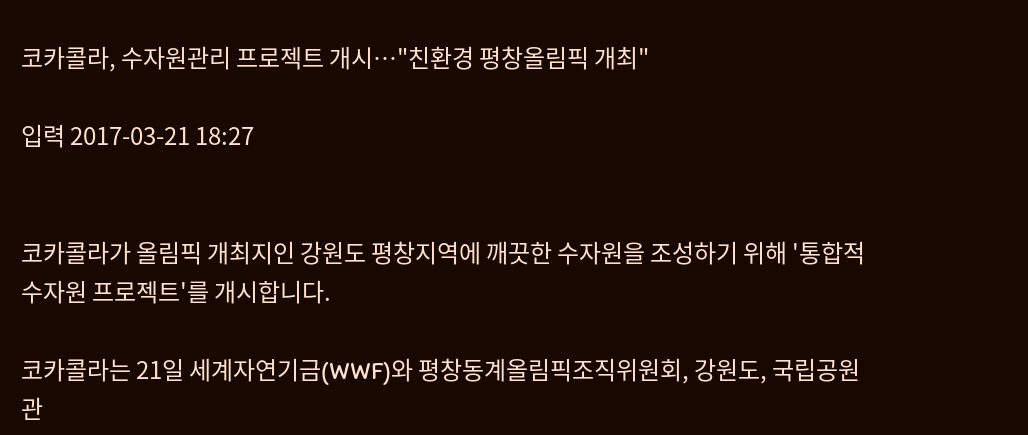코카콜라, 수자원관리 프로젝트 개시…"친환경 평창올림픽 개최"

입력 2017-03-21 18:27


코카콜라가 올림픽 개최지인 강원도 평창지역에 깨끗한 수자원을 조성하기 위해 '통합적 수자원 프로젝트'를 개시합니다.

코카콜라는 21일 세계자연기금(WWF)와 평창동계올림픽조직위원회, 강원도, 국립공원관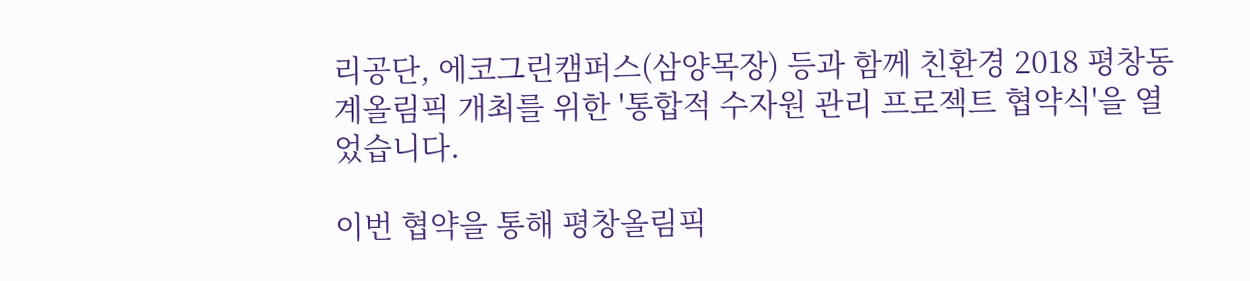리공단, 에코그린캠퍼스(삼양목장) 등과 함께 친환경 2018 평창동계올림픽 개최를 위한 '통합적 수자원 관리 프로젝트 협약식'을 열었습니다.

이번 협약을 통해 평창올림픽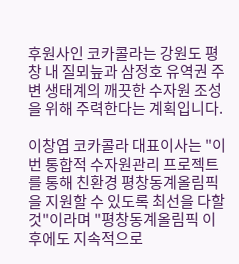후원사인 코카콜라는 강원도 평창 내 질뫼늪과 삼정호 유역권 주변 생태계의 깨끗한 수자원 조성을 위해 주력한다는 계획입니다.

이창엽 코카콜라 대표이사는 "이번 통합적 수자원관리 프로젝트를 통해 친환경 평창동계올림픽을 지원할 수 있도록 최선을 다할 것"이라며 "평창동계올림픽 이후에도 지속적으로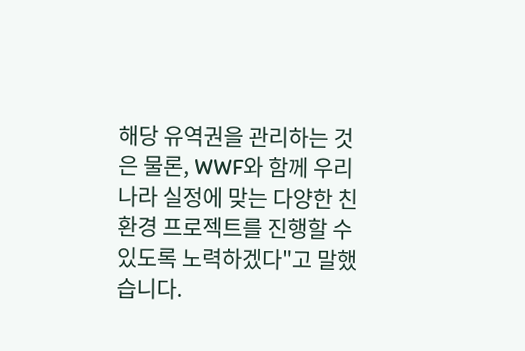해당 유역권을 관리하는 것은 물론, WWF와 함께 우리나라 실정에 맞는 다양한 친환경 프로젝트를 진행할 수 있도록 노력하겠다"고 말했습니다.